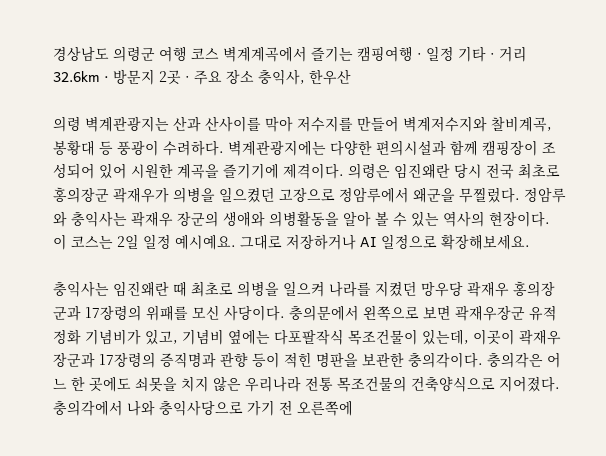경상남도 의령군 여행 코스 벽계계곡에서 즐기는 캠핑여행 · 일정 기타 · 거리 32.6km · 방문지 2곳 · 주요 장소 충익사, 한우산

의령 벽계관광지는 산과 산사이를 막아 저수지를 만들어 벽계저수지와 찰비계곡, 봉황대 등 풍광이 수려하다. 벽계관광지에는 다양한 편의시설과 함께 캠핑장이 조성되어 있어 시원한 계곡을 즐기기에 제격이다. 의령은 임진왜란 당시 전국 최초로 홍의장군 곽재우가 의병을 일으켰던 고장으로 정암루에서 왜군을 무찔렀다. 정암루와 충익사는 곽재우 장군의 생애와 의병활동을 알아 볼 수 있는 역사의 현장이다.
이 코스는 2일 일정 예시예요. 그대로 저장하거나 AI 일정으로 확장해보세요.

충익사는 임진왜란 때 최초로 의병을 일으켜 나라를 지켰던 망우당 곽재우 홍의장군과 17장령의 위패를 모신 사당이다. 충의문에서 왼쪽으로 보면 곽재우장군 유적 정화 기념비가 있고, 기념비 옆에는 다포팔작식 목조건물이 있는데, 이곳이 곽재우 장군과 17장령의 증직명과 관향 등이 적힌 명판을 보관한 충의각이다. 충의각은 어느 한 곳에도 쇠못을 치지 않은 우리나라 전통 목조건물의 건축양식으로 지어졌다. 충의각에서 나와 충익사당으로 가기 전 오른쪽에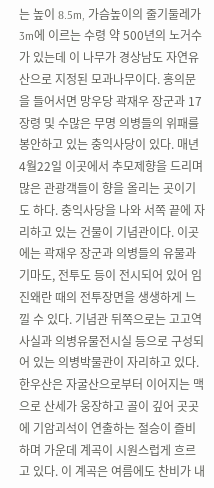는 높이 8.5m, 가슴높이의 줄기둘레가 3m에 이르는 수령 약 500년의 노거수가 있는데 이 나무가 경상남도 자연유산으로 지정된 모과나무이다. 홍의문을 들어서면 망우당 곽재우 장군과 17장령 및 수많은 무명 의병들의 위패를 봉안하고 있는 충익사당이 있다. 매년 4월22일 이곳에서 추모제향을 드리며 많은 관광객들이 향을 올리는 곳이기도 하다. 충익사당을 나와 서쪽 끝에 자리하고 있는 건물이 기념관이다. 이곳에는 곽재우 장군과 의병들의 유물과 기마도, 전투도 등이 전시되어 있어 임진왜란 때의 전투장면을 생생하게 느낄 수 있다. 기념관 뒤쪽으로는 고고역사실과 의병유물전시실 등으로 구성되어 있는 의병박물관이 자리하고 있다.
한우산은 자굴산으로부터 이어지는 맥으로 산세가 웅장하고 골이 깊어 곳곳에 기암괴석이 연출하는 절승이 즐비하며 가운데 계곡이 시원스럽게 흐르고 있다. 이 계곡은 여름에도 찬비가 내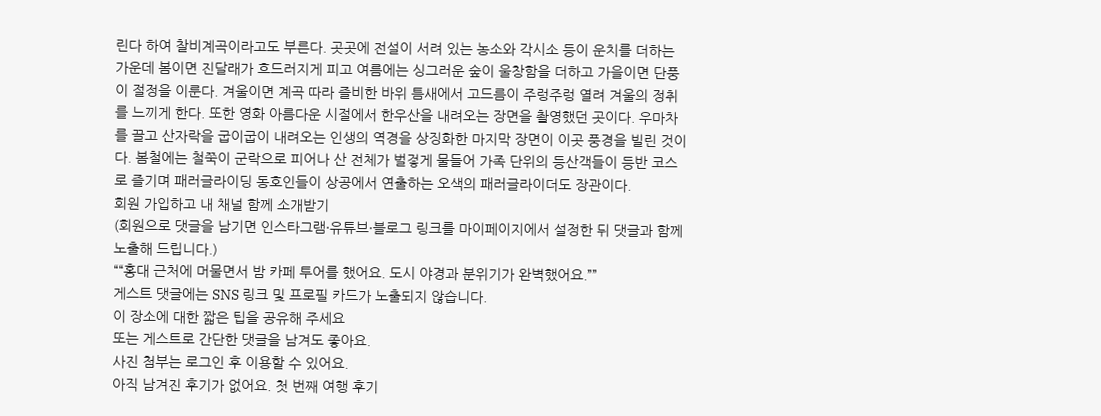린다 하여 찰비계곡이라고도 부른다. 곳곳에 전설이 서려 있는 농소와 각시소 등이 운치를 더하는 가운데 봄이면 진달래가 흐드러지게 피고 여름에는 싱그러운 숲이 울창함을 더하고 가을이면 단풍이 절정을 이룬다. 겨울이면 계곡 따라 즐비한 바위 틈새에서 고드름이 주렁주렁 열려 겨울의 정취를 느끼게 한다. 또한 영화 아름다운 시절에서 한우산을 내려오는 장면을 촬영했던 곳이다. 우마차를 끌고 산자락을 굽이굽이 내려오는 인생의 역경을 상징화한 마지막 장면이 이곳 풍경을 빌린 것이다. 봄철에는 철쭉이 군락으로 피어나 산 전체가 벌겋게 물들어 가족 단위의 등산객들이 등반 코스로 즐기며 패러글라이딩 동호인들이 상공에서 연출하는 오색의 패러글라이더도 장관이다.
회원 가입하고 내 채널 함께 소개받기
(회원으로 댓글을 남기면 인스타그램·유튜브·블로그 링크를 마이페이지에서 설정한 뒤 댓글과 함께 노출해 드립니다.)
““홍대 근처에 머물면서 밤 카페 투어를 했어요. 도시 야경과 분위기가 완벽했어요.””
게스트 댓글에는 SNS 링크 및 프로필 카드가 노출되지 않습니다.
이 장소에 대한 짧은 팁을 공유해 주세요
또는 게스트로 간단한 댓글을 남겨도 좋아요.
사진 첨부는 로그인 후 이용할 수 있어요.
아직 남겨진 후기가 없어요. 첫 번째 여행 후기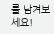를 남겨보세요!